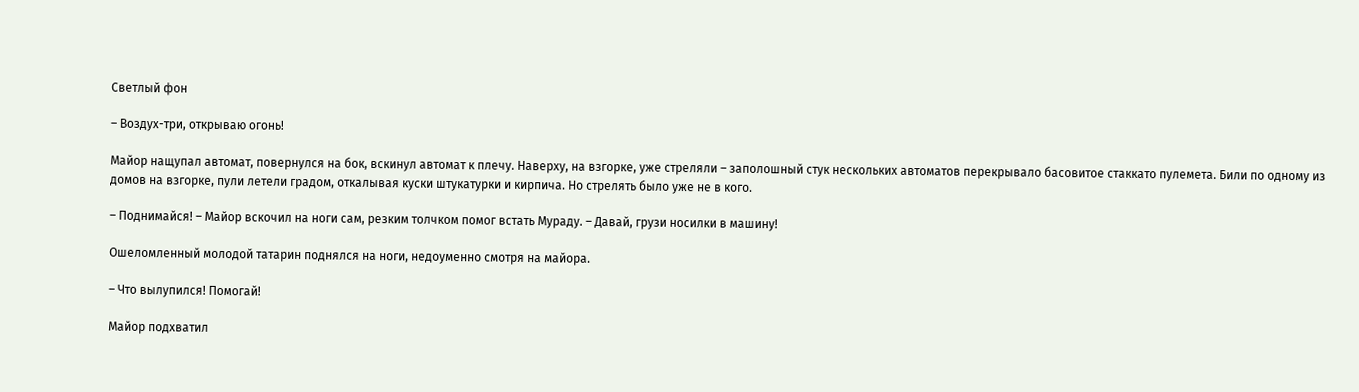Светлый фон

– Воздух-три, открываю огонь!

Майор нащупал автомат, повернулся на бок, вскинул автомат к плечу. Наверху, на взгорке, уже стреляли – заполошный стук нескольких автоматов перекрывало басовитое стаккато пулемета. Били по одному из домов на взгорке, пули летели градом, откалывая куски штукатурки и кирпича. Но стрелять было уже не в кого.

– Поднимайся! – Майор вскочил на ноги сам, резким толчком помог встать Мураду. – Давай, грузи носилки в машину!

Ошеломленный молодой татарин поднялся на ноги, недоуменно смотря на майора.

– Что вылупился! Помогай!

Майор подхватил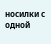носилки с одной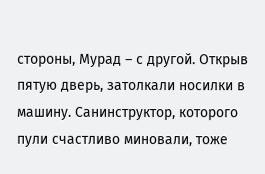стороны, Мурад – с другой. Открыв пятую дверь, затолкали носилки в машину. Санинструктор, которого пули счастливо миновали, тоже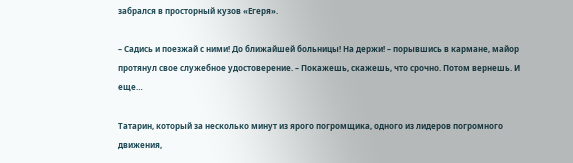забрался в просторный кузов «Егеря».

– Садись и поезжай с ними! До ближайшей больницы! На держи! – порывшись в кармане, майор протянул свое служебное удостоверение. – Покажешь, скажешь, что срочно. Потом вернешь. И еще…

Татарин, который за несколько минут из ярого погромщика, одного из лидеров погромного движения,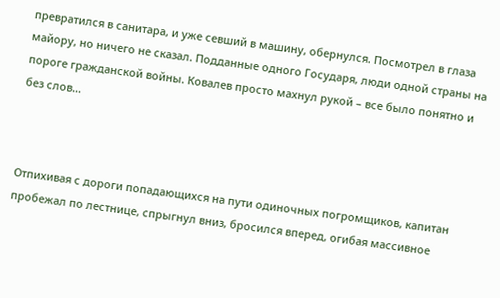превратился в санитара, и уже севший в машину, обернулся. Посмотрел в глаза майору, но ничего не сказал. Подданные одного Государя, люди одной страны на пороге гражданской войны. Ковалев просто махнул рукой – все было понятно и без слов…



Отпихивая с дороги попадающихся на пути одиночных погромщиков, капитан пробежал по лестнице, спрыгнул вниз, бросился вперед, огибая массивное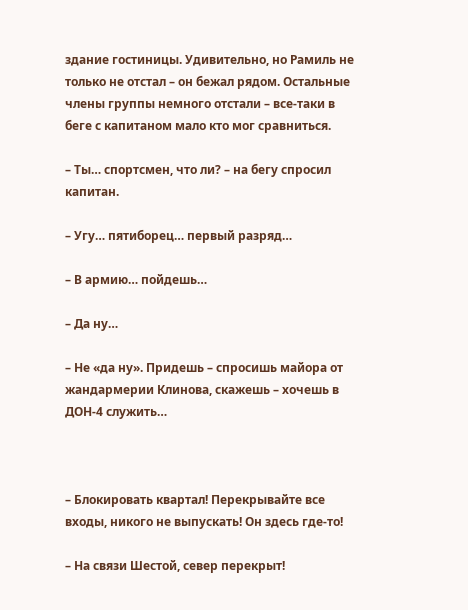здание гостиницы. Удивительно, но Рамиль не только не отстал – он бежал рядом. Остальные члены группы немного отстали – все-таки в беге с капитаном мало кто мог сравниться.

– Ты… спортсмен, что ли? – на бегу спросил капитан.

– Угу… пятиборец… первый разряд…

– В армию… пойдешь…

– Да ну…

– Не «да ну». Придешь – спросишь майора от жандармерии Клинова, скажешь – хочешь в ДОН-4 служить…



– Блокировать квартал! Перекрывайте все входы, никого не выпускать! Он здесь где-то!

– На связи Шестой, север перекрыт!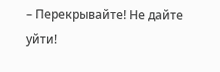– Перекрывайте! Не дайте уйти!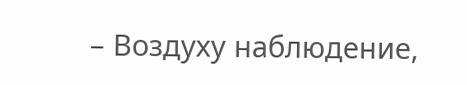– Воздуху наблюдение,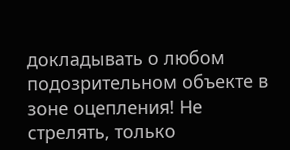докладывать о любом подозрительном объекте в зоне оцепления! Не стрелять, только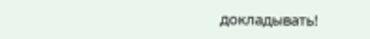докладывать!